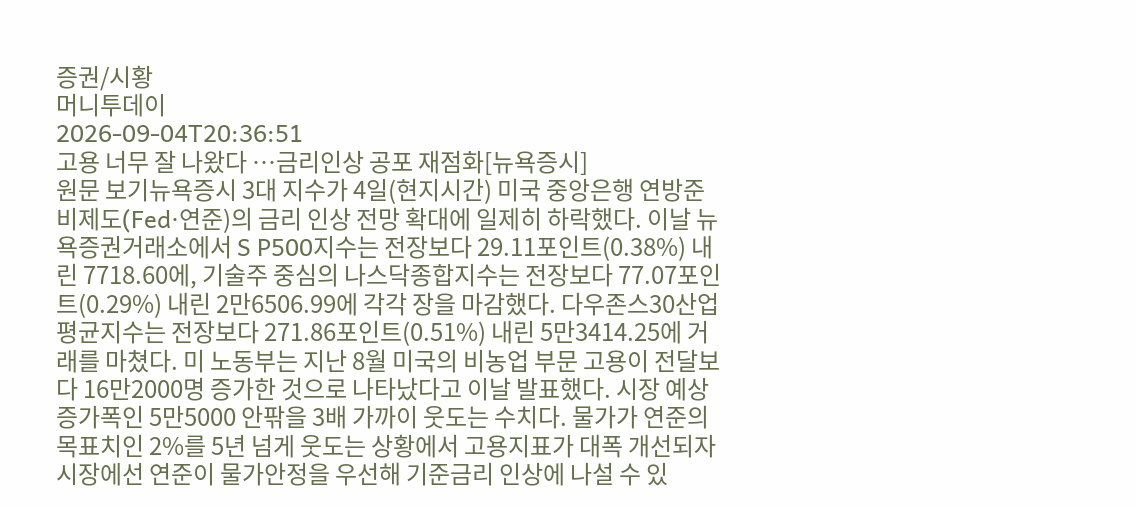증권/시황
머니투데이
2026-09-04T20:36:51
고용 너무 잘 나왔다 …금리인상 공포 재점화[뉴욕증시]
원문 보기뉴욕증시 3대 지수가 4일(현지시간) 미국 중앙은행 연방준비제도(Fed·연준)의 금리 인상 전망 확대에 일제히 하락했다. 이날 뉴욕증권거래소에서 S P500지수는 전장보다 29.11포인트(0.38%) 내린 7718.60에, 기술주 중심의 나스닥종합지수는 전장보다 77.07포인트(0.29%) 내린 2만6506.99에 각각 장을 마감했다. 다우존스30산업평균지수는 전장보다 271.86포인트(0.51%) 내린 5만3414.25에 거래를 마쳤다. 미 노동부는 지난 8월 미국의 비농업 부문 고용이 전달보다 16만2000명 증가한 것으로 나타났다고 이날 발표했다. 시장 예상 증가폭인 5만5000 안팎을 3배 가까이 웃도는 수치다. 물가가 연준의 목표치인 2%를 5년 넘게 웃도는 상황에서 고용지표가 대폭 개선되자 시장에선 연준이 물가안정을 우선해 기준금리 인상에 나설 수 있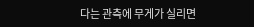다는 관측에 무게가 실리면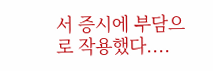서 증시에 부담으로 작용했다....